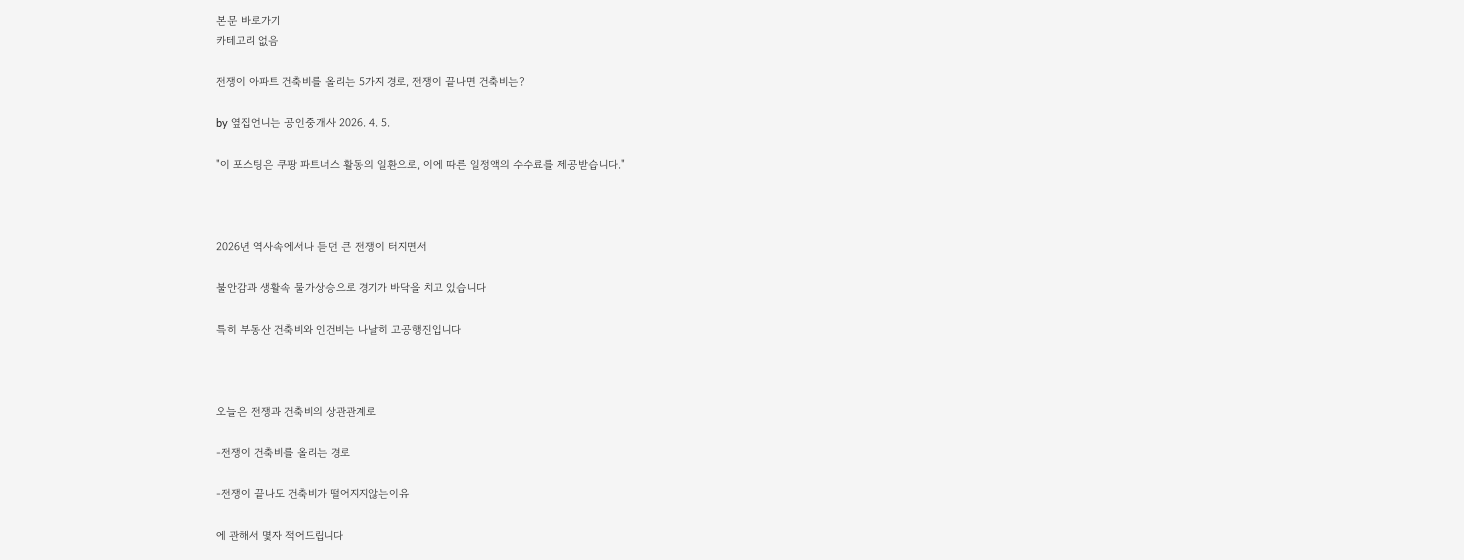본문 바로가기
카테고리 없음

전쟁이 아파트 건축비를 올리는 5가지 경로, 전쟁이 끝나면 건축비는?

by 옆집언니는 공인중개사 2026. 4. 5.

"이 포스팅은 쿠팡 파트너스 활동의 일환으로, 이에 따른 일정액의 수수료를 제공받습니다."



2026년 역사속에서나 듣던 큰 전쟁이 터지면서

불안감과 생활속 물가상승으로 경기가 바닥을 치고 있습니다

특히 부동산 건축비와 인건비는 나날히 고공행진입니다



오늘은 전쟁과 건축비의 상관관계로

-전쟁이 건축비를 올리는 경로

-전쟁이 끝나도 건축비가 떨어지지않는이유

에 관해서 몇자 적어드립니다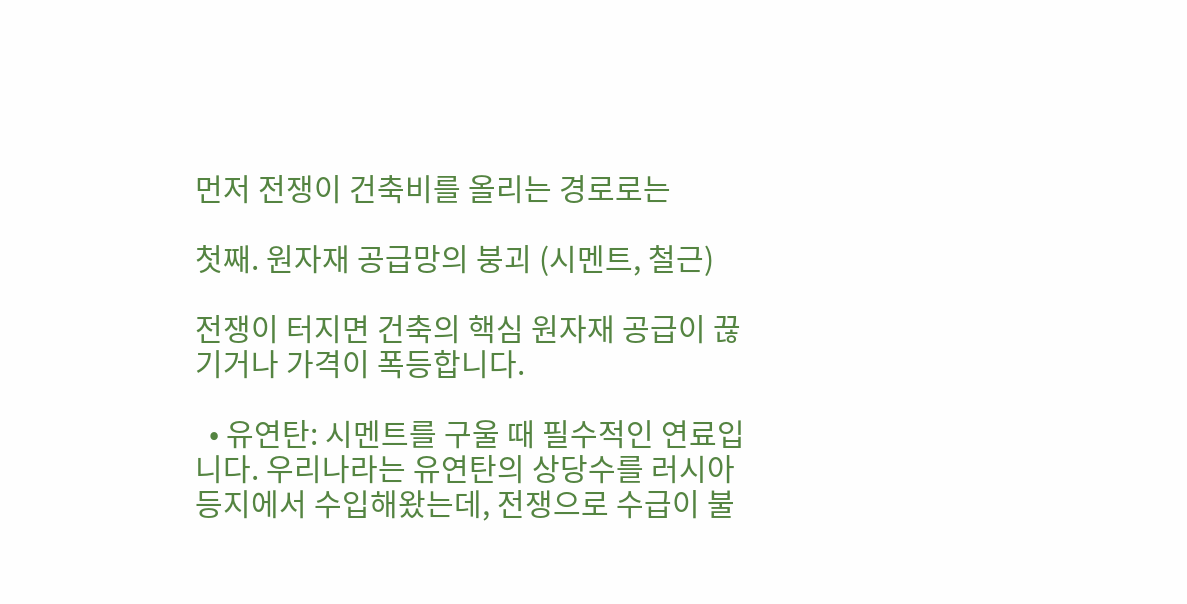먼저 전쟁이 건축비를 올리는 경로로는

첫째. 원자재 공급망의 붕괴 (시멘트, 철근)

전쟁이 터지면 건축의 핵심 원자재 공급이 끊기거나 가격이 폭등합니다.

  • 유연탄: 시멘트를 구울 때 필수적인 연료입니다. 우리나라는 유연탄의 상당수를 러시아 등지에서 수입해왔는데, 전쟁으로 수급이 불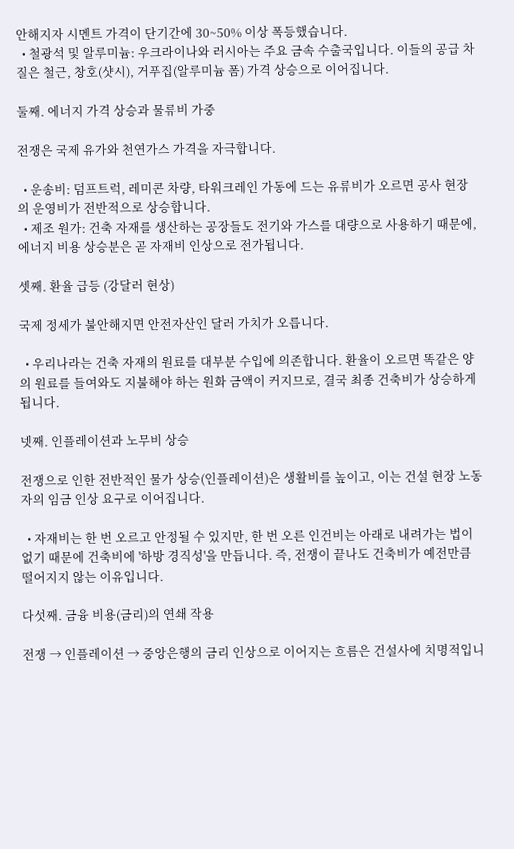안해지자 시멘트 가격이 단기간에 30~50% 이상 폭등했습니다.
  • 철광석 및 알루미늄: 우크라이나와 러시아는 주요 금속 수출국입니다. 이들의 공급 차질은 철근, 창호(샷시), 거푸집(알루미늄 폼) 가격 상승으로 이어집니다.

둘째. 에너지 가격 상승과 물류비 가중

전쟁은 국제 유가와 천연가스 가격을 자극합니다.

  • 운송비: 덤프트럭, 레미콘 차량, 타워크레인 가동에 드는 유류비가 오르면 공사 현장의 운영비가 전반적으로 상승합니다.
  • 제조 원가: 건축 자재를 생산하는 공장들도 전기와 가스를 대량으로 사용하기 때문에, 에너지 비용 상승분은 곧 자재비 인상으로 전가됩니다.

셋째. 환율 급등 (강달러 현상)

국제 정세가 불안해지면 안전자산인 달러 가치가 오릅니다.

  • 우리나라는 건축 자재의 원료를 대부분 수입에 의존합니다. 환율이 오르면 똑같은 양의 원료를 들여와도 지불해야 하는 원화 금액이 커지므로, 결국 최종 건축비가 상승하게 됩니다.

넷째. 인플레이션과 노무비 상승

전쟁으로 인한 전반적인 물가 상승(인플레이션)은 생활비를 높이고, 이는 건설 현장 노동자의 임금 인상 요구로 이어집니다.

  • 자재비는 한 번 오르고 안정될 수 있지만, 한 번 오른 인건비는 아래로 내려가는 법이 없기 때문에 건축비에 '하방 경직성'을 만듭니다. 즉, 전쟁이 끝나도 건축비가 예전만큼 떨어지지 않는 이유입니다.

다섯째. 금융 비용(금리)의 연쇄 작용

전쟁 → 인플레이션 → 중앙은행의 금리 인상으로 이어지는 흐름은 건설사에 치명적입니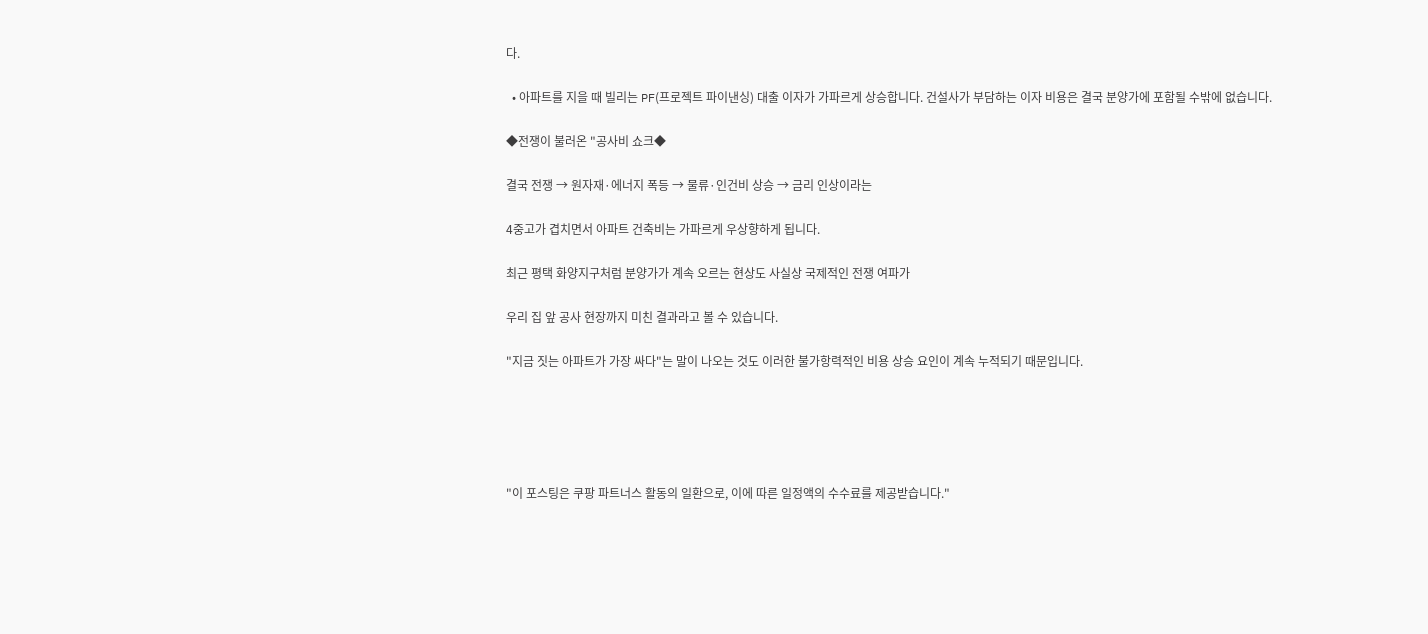다.

  • 아파트를 지을 때 빌리는 PF(프로젝트 파이낸싱) 대출 이자가 가파르게 상승합니다. 건설사가 부담하는 이자 비용은 결국 분양가에 포함될 수밖에 없습니다.

◆전쟁이 불러온 "공사비 쇼크◆

결국 전쟁 → 원자재·에너지 폭등 → 물류·인건비 상승 → 금리 인상이라는

4중고가 겹치면서 아파트 건축비는 가파르게 우상향하게 됩니다.

최근 평택 화양지구처럼 분양가가 계속 오르는 현상도 사실상 국제적인 전쟁 여파가

우리 집 앞 공사 현장까지 미친 결과라고 볼 수 있습니다.

"지금 짓는 아파트가 가장 싸다"는 말이 나오는 것도 이러한 불가항력적인 비용 상승 요인이 계속 누적되기 때문입니다.





"이 포스팅은 쿠팡 파트너스 활동의 일환으로, 이에 따른 일정액의 수수료를 제공받습니다."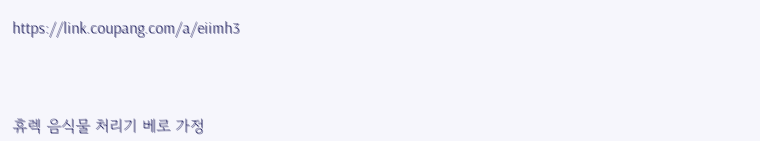https://link.coupang.com/a/eiimh3



휴렉 음식물 처리기 베로 가정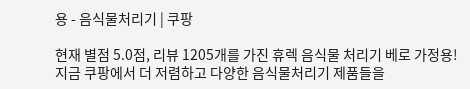용 - 음식물처리기 | 쿠팡

현재 별점 5.0점, 리뷰 1205개를 가진 휴렉 음식물 처리기 베로 가정용! 지금 쿠팡에서 더 저렴하고 다양한 음식물처리기 제품들을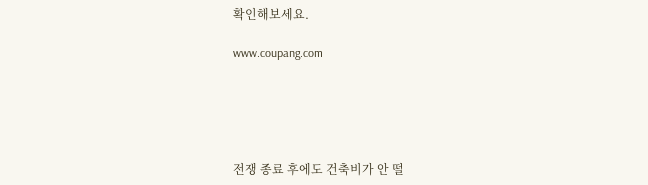확인해보세요.

www.coupang.com





전쟁 종료 후에도 건축비가 안 떨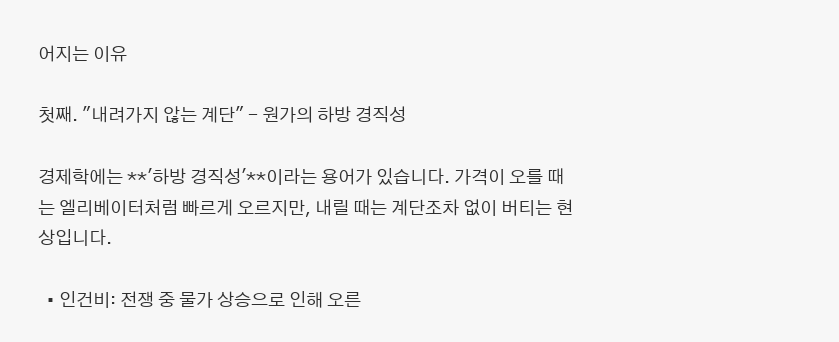어지는 이유

첫째. "내려가지 않는 계단" - 원가의 하방 경직성

경제학에는 **'하방 경직성'**이라는 용어가 있습니다. 가격이 오를 때는 엘리베이터처럼 빠르게 오르지만, 내릴 때는 계단조차 없이 버티는 현상입니다.

  • 인건비: 전쟁 중 물가 상승으로 인해 오른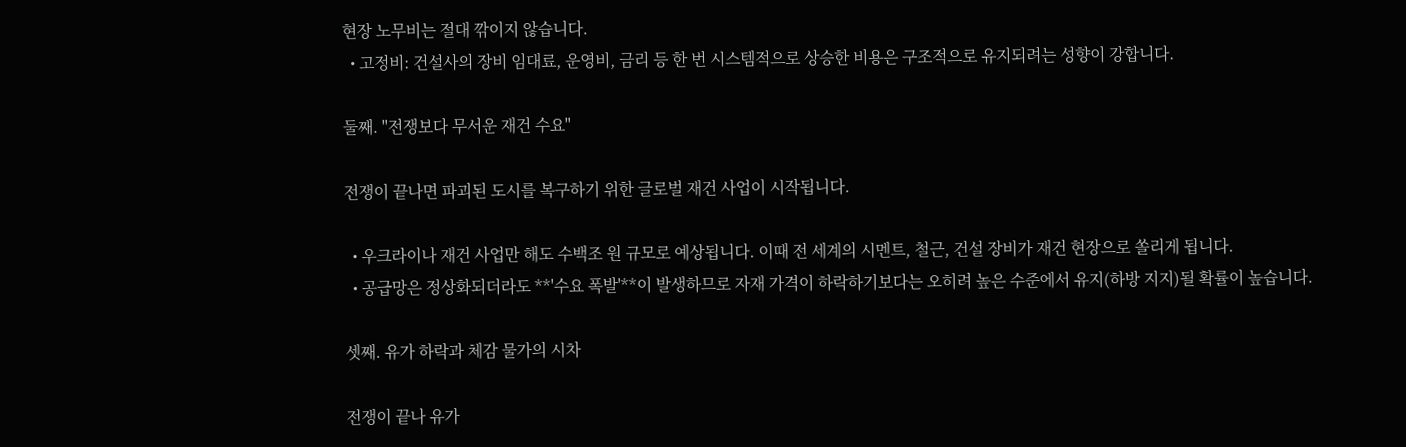현장 노무비는 절대 깎이지 않습니다.
  • 고정비: 건설사의 장비 임대료, 운영비, 금리 등 한 번 시스템적으로 상승한 비용은 구조적으로 유지되려는 성향이 강합니다.

둘째. "전쟁보다 무서운 재건 수요"

전쟁이 끝나면 파괴된 도시를 복구하기 위한 글로벌 재건 사업이 시작됩니다.

  • 우크라이나 재건 사업만 해도 수백조 원 규모로 예상됩니다. 이때 전 세계의 시멘트, 철근, 건설 장비가 재건 현장으로 쏠리게 됩니다.
  • 공급망은 정상화되더라도 **'수요 폭발'**이 발생하므로 자재 가격이 하락하기보다는 오히려 높은 수준에서 유지(하방 지지)될 확률이 높습니다.

셋째. 유가 하락과 체감 물가의 시차

전쟁이 끝나 유가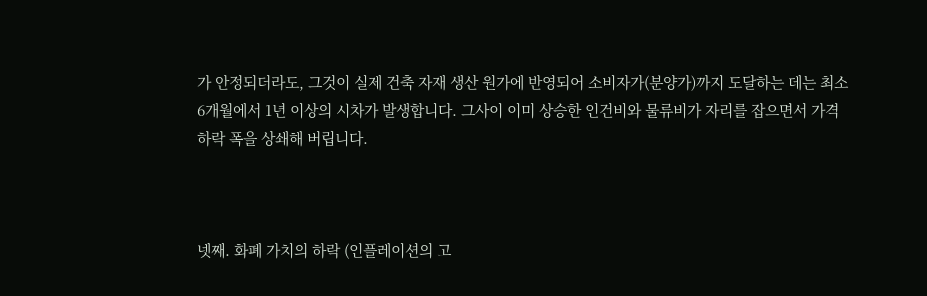가 안정되더라도, 그것이 실제 건축 자재 생산 원가에 반영되어 소비자가(분양가)까지 도달하는 데는 최소 6개월에서 1년 이상의 시차가 발생합니다. 그사이 이미 상승한 인건비와 물류비가 자리를 잡으면서 가격 하락 폭을 상쇄해 버립니다.



넷째. 화폐 가치의 하락 (인플레이션의 고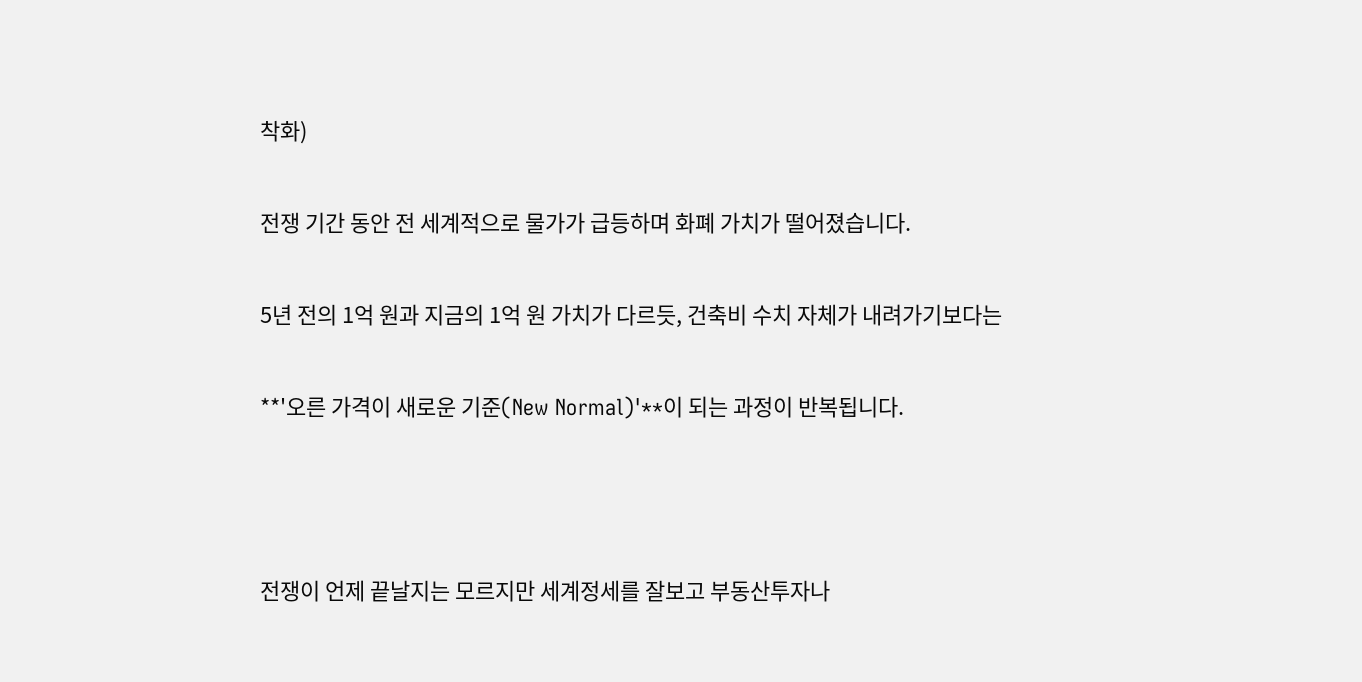착화)

전쟁 기간 동안 전 세계적으로 물가가 급등하며 화폐 가치가 떨어졌습니다.

5년 전의 1억 원과 지금의 1억 원 가치가 다르듯, 건축비 수치 자체가 내려가기보다는

**'오른 가격이 새로운 기준(New Normal)'**이 되는 과정이 반복됩니다.



전쟁이 언제 끝날지는 모르지만 세계정세를 잘보고 부동산투자나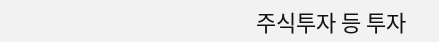주식투자 등 투자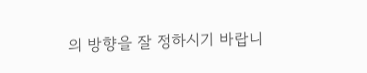의 방향을 잘 정하시기 바랍니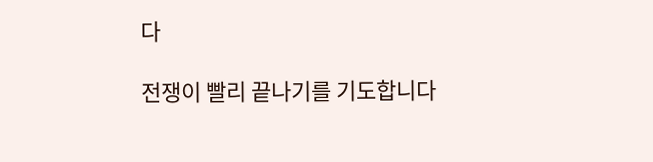다

전쟁이 빨리 끝나기를 기도합니다